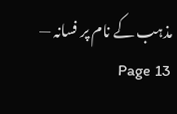مذہب کے نام پر فسانہ — Page 13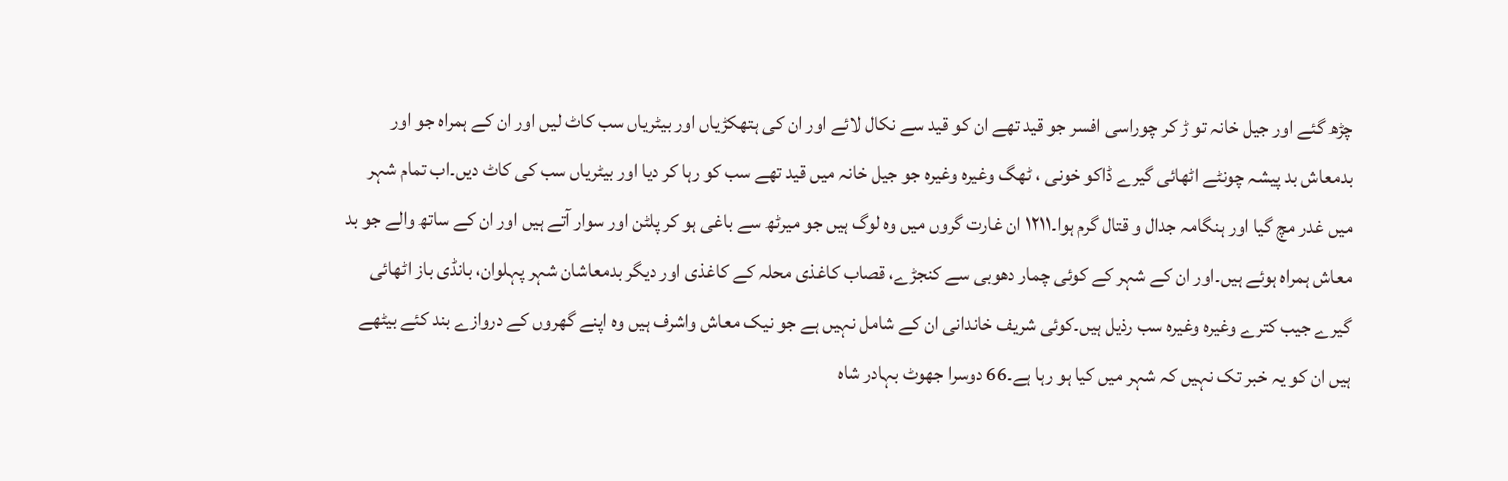چڑھ گئے اور جیل خانہ تو ڑ کر چوراسی افسر جو قید تھے ان کو قید سے نکال لائے اور ان کی ہتھکڑیاں اور بیٹریاں سب کاٹ لیں اور ان کے ہمراہ جو اور بدمعاش بد پیشہ چونٹے اٹھائی گیرے ڈاکو خونی ، ٹھگ وغیرہ وغیرہ جو جیل خانہ میں قید تھے سب کو رہا کر دیا اور بیٹریاں سب کی کاٹ دیں۔اب تمام شہر میں غدر مچ گیا اور ہنگامہ جدال و قتال گرم ہوا۔۱۲۱۱ ان غارت گروں میں وہ لوگ ہیں جو میرٹھ سے باغی ہو کر پلٹن اور سوار آتے ہیں اور ان کے ساتھ والے جو بد معاش ہمراہ ہوئے ہیں۔اور ان کے شہر کے کوئی چمار دھوبی سے کنجڑے، قصاب کاغذی محلہ کے کاغذی اور دیگر بدمعاشان شہر پہلوان، بانڈی باز اٹھائی گیرے جیب کترے وغیرہ وغیرہ سب رذیل ہیں۔کوئی شریف خاندانی ان کے شامل نہیں ہے جو نیک معاش واشرف ہیں وہ اپنے گھروں کے دروازے بند کئے بیٹھے ہیں ان کو یہ خبر تک نہیں کہ شہر میں کیا ہو رہا ہے۔66 دوسرا جھوٹ بہادر شاہ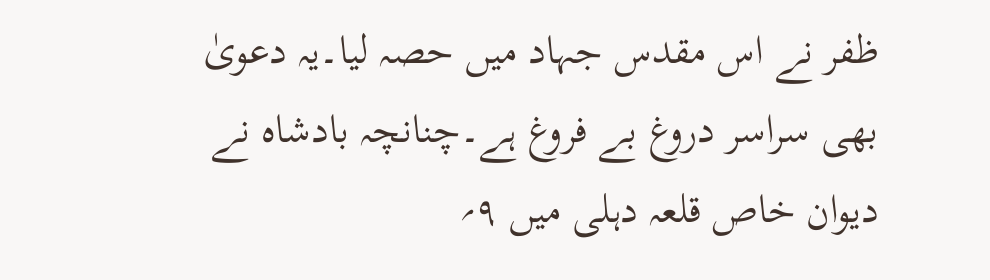ظفر نے اس مقدس جہاد میں حصہ لیا۔یہ دعویٰ بھی سراسر دروغ بے فروغ ہے۔چنانچہ بادشاہ نے دیوان خاص قلعہ دہلی میں ۹؍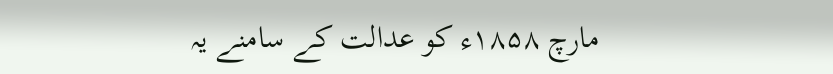مارچ ۱۸۵۸ء کو عدالت کے سامنے یہ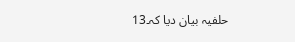حلفیہ بیان دیا کہ۔13